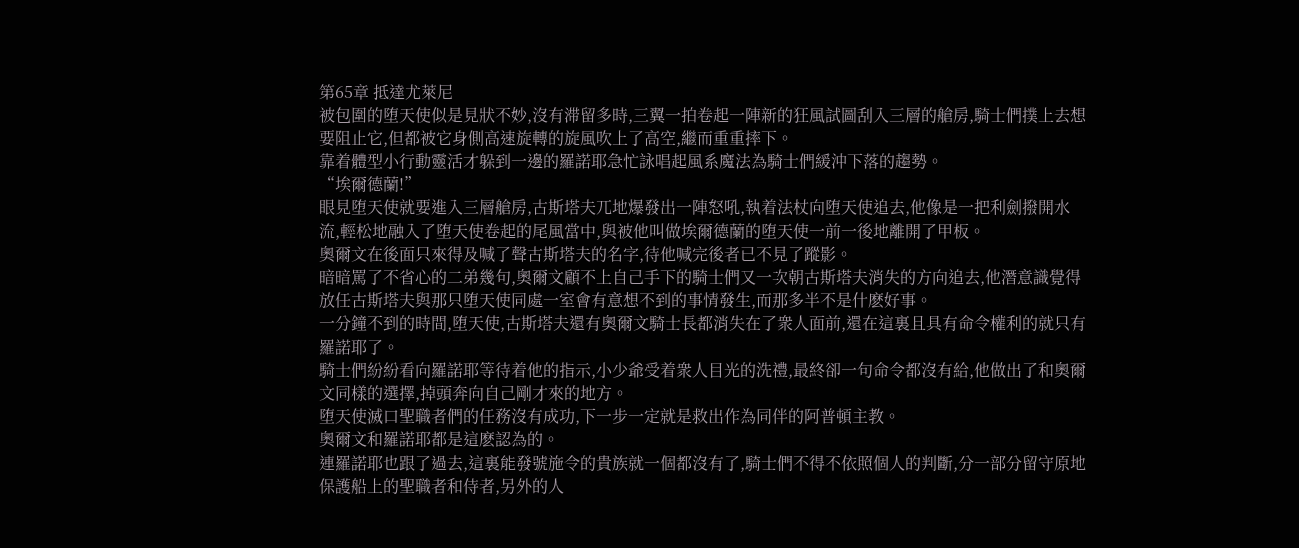第65章 抵達尤萊尼
被包圍的堕天使似是見狀不妙,沒有滞留多時,三翼一拍卷起一陣新的狂風試圖刮入三層的艙房,騎士們撲上去想要阻止它,但都被它身側高速旋轉的旋風吹上了高空,繼而重重摔下。
靠着體型小行動靈活才躲到一邊的羅諾耶急忙詠唱起風系魔法為騎士們緩沖下落的趨勢。
“埃爾德蘭!”
眼見堕天使就要進入三層艙房,古斯塔夫兀地爆發出一陣怒吼,執着法杖向堕天使追去,他像是一把利劍撥開水流,輕松地融入了堕天使卷起的尾風當中,與被他叫做埃爾德蘭的堕天使一前一後地離開了甲板。
奧爾文在後面只來得及喊了聲古斯塔夫的名字,待他喊完後者已不見了蹤影。
暗暗罵了不省心的二弟幾句,奧爾文顧不上自己手下的騎士們又一次朝古斯塔夫消失的方向追去,他潛意識覺得放任古斯塔夫與那只堕天使同處一室會有意想不到的事情發生,而那多半不是什麽好事。
一分鐘不到的時間,堕天使,古斯塔夫還有奧爾文騎士長都消失在了衆人面前,還在這裏且具有命令權利的就只有羅諾耶了。
騎士們紛紛看向羅諾耶等待着他的指示,小少爺受着衆人目光的洗禮,最終卻一句命令都沒有給,他做出了和奧爾文同樣的選擇,掉頭奔向自己剛才來的地方。
堕天使滅口聖職者們的任務沒有成功,下一步一定就是救出作為同伴的阿普頓主教。
奧爾文和羅諾耶都是這麽認為的。
連羅諾耶也跟了過去,這裏能發號施令的貴族就一個都沒有了,騎士們不得不依照個人的判斷,分一部分留守原地保護船上的聖職者和侍者,另外的人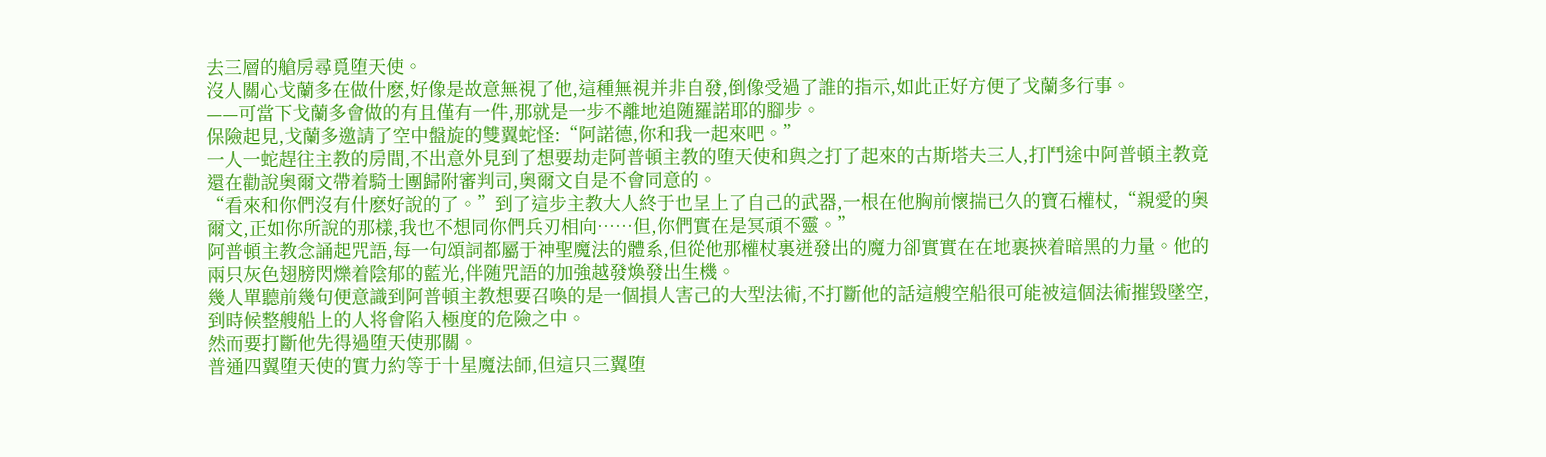去三層的艙房尋覓堕天使。
沒人關心戈蘭多在做什麽,好像是故意無視了他,這種無視并非自發,倒像受過了誰的指示,如此正好方便了戈蘭多行事。
——可當下戈蘭多會做的有且僅有一件,那就是一步不離地追随羅諾耶的腳步。
保險起見,戈蘭多邀請了空中盤旋的雙翼蛇怪:“阿諾德,你和我一起來吧。”
一人一蛇趕往主教的房間,不出意外見到了想要劫走阿普頓主教的堕天使和與之打了起來的古斯塔夫三人,打鬥途中阿普頓主教竟還在勸說奧爾文帶着騎士團歸附審判司,奧爾文自是不會同意的。
“看來和你們沒有什麽好說的了。”到了這步主教大人終于也呈上了自己的武器,一根在他胸前懷揣已久的寶石權杖,“親愛的奧爾文,正如你所說的那樣,我也不想同你們兵刃相向……但,你們實在是冥頑不靈。”
阿普頓主教念誦起咒語,每一句頌詞都屬于神聖魔法的體系,但從他那權杖裏迸發出的魔力卻實實在在地裹挾着暗黑的力量。他的兩只灰色翅膀閃爍着陰郁的藍光,伴随咒語的加強越發煥發出生機。
幾人單聽前幾句便意識到阿普頓主教想要召喚的是一個損人害己的大型法術,不打斷他的話這艘空船很可能被這個法術摧毀墜空,到時候整艘船上的人将會陷入極度的危險之中。
然而要打斷他先得過堕天使那關。
普通四翼堕天使的實力約等于十星魔法師,但這只三翼堕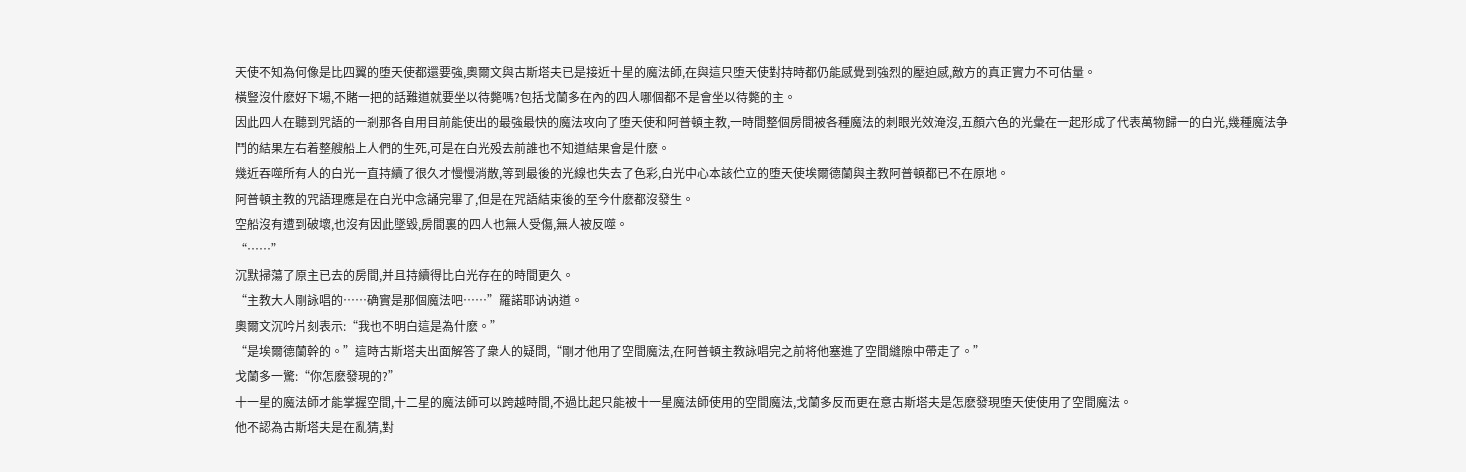天使不知為何像是比四翼的堕天使都還要強,奧爾文與古斯塔夫已是接近十星的魔法師,在與這只堕天使對持時都仍能感覺到強烈的壓迫感,敵方的真正實力不可估量。
橫豎沒什麽好下場,不賭一把的話難道就要坐以待斃嗎?包括戈蘭多在內的四人哪個都不是會坐以待斃的主。
因此四人在聽到咒語的一剎那各自用目前能使出的最強最快的魔法攻向了堕天使和阿普頓主教,一時間整個房間被各種魔法的刺眼光效淹沒,五顏六色的光彙在一起形成了代表萬物歸一的白光,幾種魔法争鬥的結果左右着整艘船上人們的生死,可是在白光殁去前誰也不知道結果會是什麽。
幾近吞噬所有人的白光一直持續了很久才慢慢消散,等到最後的光線也失去了色彩,白光中心本該伫立的堕天使埃爾德蘭與主教阿普頓都已不在原地。
阿普頓主教的咒語理應是在白光中念誦完畢了,但是在咒語結束後的至今什麽都沒發生。
空船沒有遭到破壞,也沒有因此墜毀,房間裏的四人也無人受傷,無人被反噬。
“……”
沉默掃蕩了原主已去的房間,并且持續得比白光存在的時間更久。
“主教大人剛詠唱的……确實是那個魔法吧……”羅諾耶讷讷道。
奧爾文沉吟片刻表示:“我也不明白這是為什麽。”
“是埃爾德蘭幹的。”這時古斯塔夫出面解答了衆人的疑問,“剛才他用了空間魔法,在阿普頓主教詠唱完之前将他塞進了空間縫隙中帶走了。”
戈蘭多一驚:“你怎麽發現的?”
十一星的魔法師才能掌握空間,十二星的魔法師可以跨越時間,不過比起只能被十一星魔法師使用的空間魔法,戈蘭多反而更在意古斯塔夫是怎麽發現堕天使使用了空間魔法。
他不認為古斯塔夫是在亂猜,對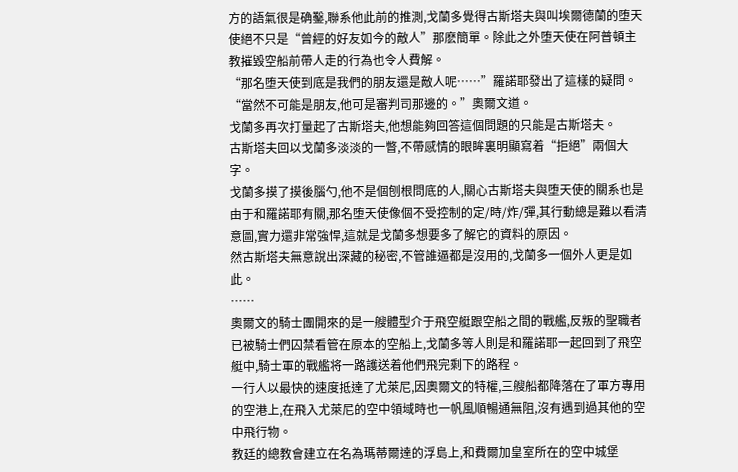方的語氣很是确鑿,聯系他此前的推測,戈蘭多覺得古斯塔夫與叫埃爾德蘭的堕天使絕不只是“曾經的好友如今的敵人”那麽簡單。除此之外堕天使在阿普頓主教摧毀空船前帶人走的行為也令人費解。
“那名堕天使到底是我們的朋友還是敵人呢……”羅諾耶發出了這樣的疑問。
“當然不可能是朋友,他可是審判司那邊的。”奧爾文道。
戈蘭多再次打量起了古斯塔夫,他想能夠回答這個問題的只能是古斯塔夫。
古斯塔夫回以戈蘭多淡淡的一瞥,不帶感情的眼眸裏明顯寫着“拒絕”兩個大字。
戈蘭多摸了摸後腦勺,他不是個刨根問底的人,關心古斯塔夫與堕天使的關系也是由于和羅諾耶有關,那名堕天使像個不受控制的定/時/炸/彈,其行動總是難以看清意圖,實力還非常強悍,這就是戈蘭多想要多了解它的資料的原因。
然古斯塔夫無意說出深藏的秘密,不管誰逼都是沒用的,戈蘭多一個外人更是如此。
……
奧爾文的騎士團開來的是一艘體型介于飛空艇跟空船之間的戰艦,反叛的聖職者已被騎士們囚禁看管在原本的空船上,戈蘭多等人則是和羅諾耶一起回到了飛空艇中,騎士軍的戰艦将一路護送着他們飛完剩下的路程。
一行人以最快的速度抵達了尤萊尼,因奧爾文的特權,三艘船都降落在了軍方專用的空港上,在飛入尤萊尼的空中領域時也一帆風順暢通無阻,沒有遇到過其他的空中飛行物。
教廷的總教會建立在名為瑪蒂爾達的浮島上,和費爾加皇室所在的空中城堡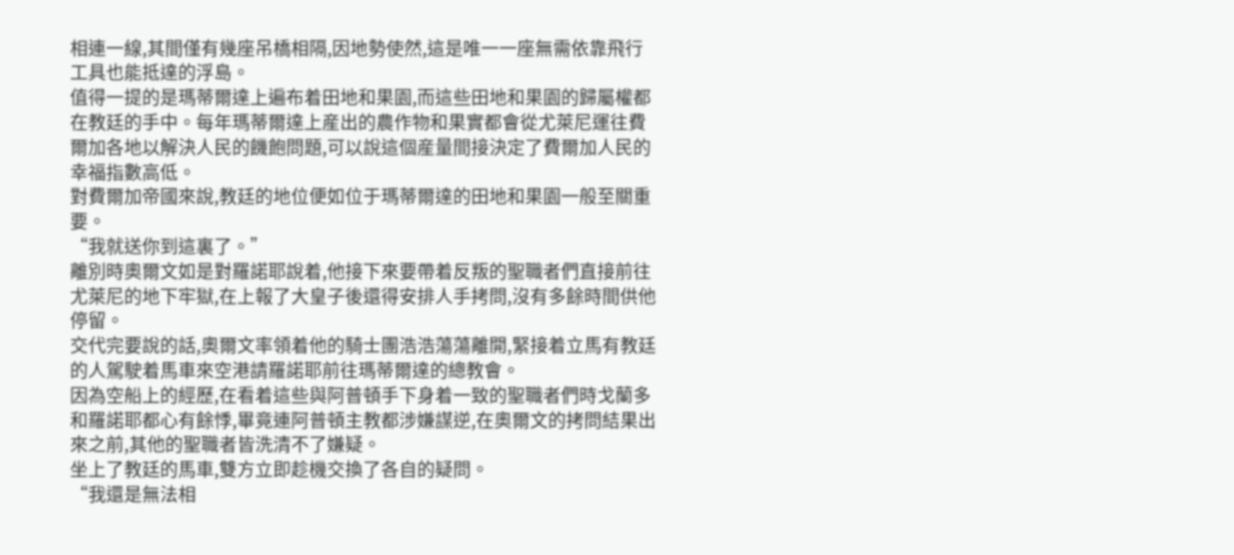相連一線,其間僅有幾座吊橋相隔,因地勢使然,這是唯一一座無需依靠飛行工具也能抵達的浮島。
值得一提的是瑪蒂爾達上遍布着田地和果園,而這些田地和果園的歸屬權都在教廷的手中。每年瑪蒂爾達上産出的農作物和果實都會從尤萊尼運往費爾加各地以解決人民的饑飽問題,可以說這個産量間接決定了費爾加人民的幸福指數高低。
對費爾加帝國來說,教廷的地位便如位于瑪蒂爾達的田地和果園一般至關重要。
“我就送你到這裏了。”
離別時奧爾文如是對羅諾耶說着,他接下來要帶着反叛的聖職者們直接前往尤萊尼的地下牢獄,在上報了大皇子後還得安排人手拷問,沒有多餘時間供他停留。
交代完要說的話,奧爾文率領着他的騎士團浩浩蕩蕩離開,緊接着立馬有教廷的人駕駛着馬車來空港請羅諾耶前往瑪蒂爾達的總教會。
因為空船上的經歷,在看着這些與阿普頓手下身着一致的聖職者們時戈蘭多和羅諾耶都心有餘悸,畢竟連阿普頓主教都涉嫌謀逆,在奧爾文的拷問結果出來之前,其他的聖職者皆洗清不了嫌疑。
坐上了教廷的馬車,雙方立即趁機交換了各自的疑問。
“我還是無法相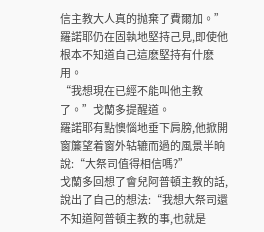信主教大人真的抛棄了費爾加。”羅諾耶仍在固執地堅持己見,即使他根本不知道自己這麽堅持有什麽用。
“我想現在已經不能叫他主教了。”戈蘭多提醒道。
羅諾耶有點懊惱地垂下肩膀,他掀開窗簾望着窗外轱辘而過的風景半晌說:“大祭司值得相信嗎?”
戈蘭多回想了會兒阿普頓主教的話,說出了自己的想法:“我想大祭司還不知道阿普頓主教的事,也就是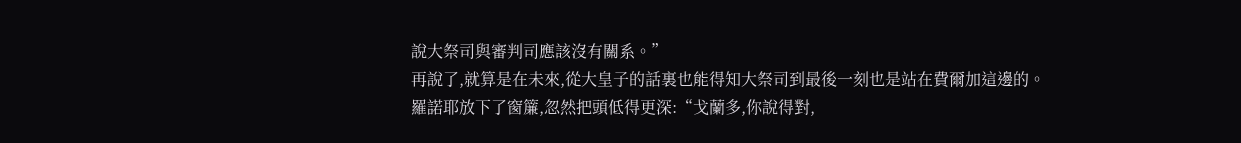說大祭司與審判司應該沒有關系。”
再說了,就算是在未來,從大皇子的話裏也能得知大祭司到最後一刻也是站在費爾加這邊的。
羅諾耶放下了窗簾,忽然把頭低得更深:“戈蘭多,你說得對,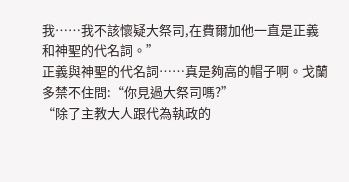我……我不該懷疑大祭司,在費爾加他一直是正義和神聖的代名詞。”
正義與神聖的代名詞……真是夠高的帽子啊。戈蘭多禁不住問:“你見過大祭司嗎?”
“除了主教大人跟代為執政的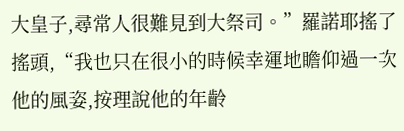大皇子,尋常人很難見到大祭司。”羅諾耶搖了搖頭,“我也只在很小的時候幸運地瞻仰過一次他的風姿,按理說他的年齡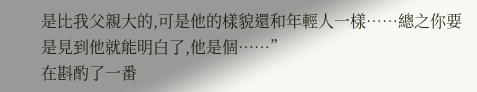是比我父親大的,可是他的樣貌還和年輕人一樣……總之你要是見到他就能明白了,他是個……”
在斟酌了一番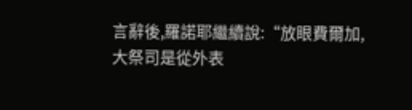言辭後,羅諾耶繼續說:“放眼費爾加,大祭司是從外表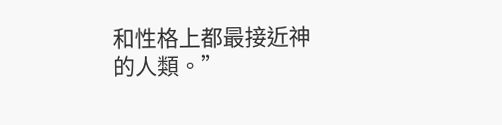和性格上都最接近神的人類。”